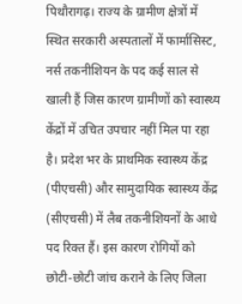पिथौरागढ़। राज्य के ग्रामीण क्षेत्रों में स्थित सरकारी अस्पतालों में फार्मासिस्ट, नर्स तकनीशियन के पद कई साल से खाली हैं जिस कारण ग्रामीणों को स्वास्थ्य केंद्रों में उचित उपचार नहीं मिल पा रहा है। प्रदेश भर के प्राथमिक स्वास्थ्य केंद्र (पीएचसी) और सामुदायिक स्वास्थ्य केंद्र (सीएचसी) में लैब तकनीशियनों के आधे पद रिक्त हैं। इस कारण रोगियों को छोटी-छोटी जांच कराने के लिए जिला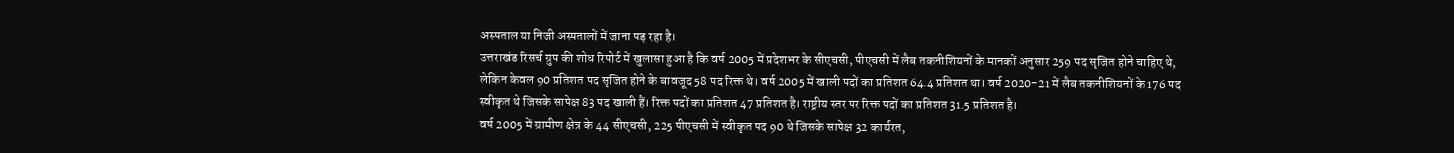अस्पताल या निजी अस्पतालों में जाना पड़ रहा है।
उत्तराखंड रिसर्च ग्रुप की शोध रिपोर्ट में खुलासा हुआ है कि वर्ष 2005 में प्रदेशभर के सीएचसी, पीएचसी में लैब तकनीशियनों के मानकों अनुसार 259 पद सृजित होने चाहिए थे, लेकिन केवल 90 प्रतिशत पद सृजित होने के बावजूद 58 पद रिक्त थे। वर्ष 2005 में खाली पदों का प्रतिशत 64.4 प्रतिशत था। वर्ष 2020-21 में लैब तकनीशियनों के 176 पद स्वीकृत थे जिसके सापेक्ष 83 पद खाली हैं। रिक्त पदों का प्रतिशत 47 प्रतिशत है। राष्ट्रीय स्तर पर रिक्त पदों का प्रतिशत 31.5 प्रतिशत है।
वर्ष 2005 में ग्रामीण क्षेत्र के 44 सीएचसी, 225 पीएचसी में स्वीकृत पद 90 थे जिसके सापेक्ष 32 कार्यरत,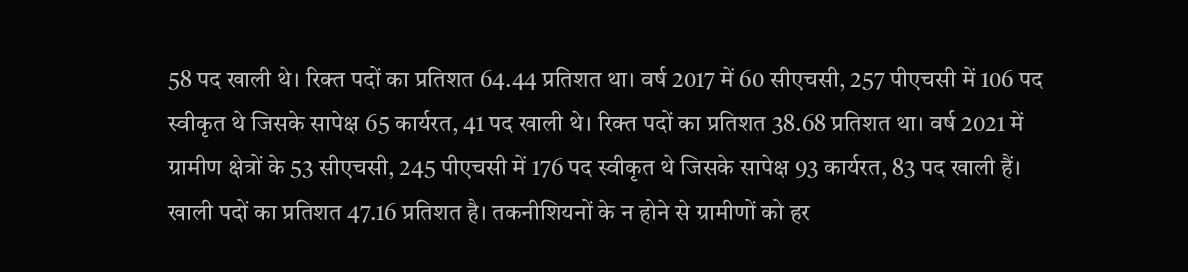58 पद खाली थे। रिक्त पदों का प्रतिशत 64.44 प्रतिशत था। वर्ष 2017 में 60 सीएचसी, 257 पीएचसी में 106 पद स्वीकृत थे जिसके सापेक्ष 65 कार्यरत, 41 पद खाली थे। रिक्त पदों का प्रतिशत 38.68 प्रतिशत था। वर्ष 2021 में ग्रामीण क्षेत्रों के 53 सीएचसी, 245 पीएचसी में 176 पद स्वीकृत थे जिसके सापेक्ष 93 कार्यरत, 83 पद खाली हैं। खाली पदों का प्रतिशत 47.16 प्रतिशत है। तकनीशियनों के न होने से ग्रामीणों को हर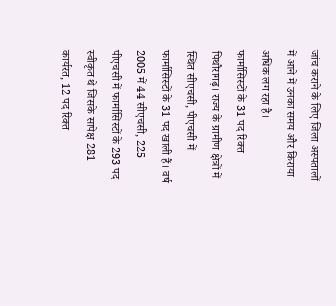जांच कराने के लिए जिला अस्पतालों में आने में उनका समय और किराया अधिक लग रहा है।
फार्मासिस्टों के 31 पद रिक्त
पिथौरागढ़। राज्य के ग्रामीण क्षेत्रों में स्थित सीएचसी, पीएचसी में फार्मासिस्टों के 31 पद खाली हैं। वर्ष 2005 में 44 सीएचसी, 225 पीएचसी में फार्मासिस्टों के 293 पद स्वीकृत थे जिसके सापेक्ष 281 कार्यरत, 12 पद रिक्त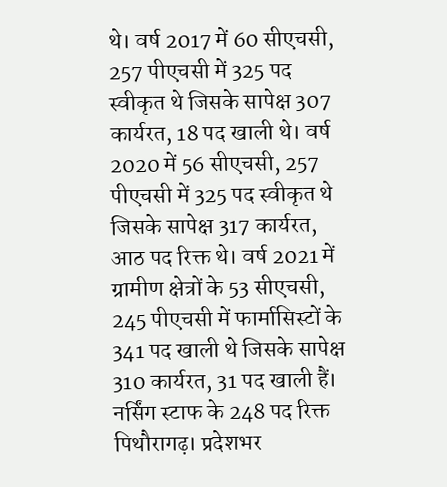थे। वर्ष 2017 में 60 सीएचसी, 257 पीएचसी में 325 पद स्वीकृत थे जिसके सापेक्ष 307 कार्यरत, 18 पद खाली थे। वर्ष 2020 में 56 सीएचसी, 257 पीएचसी में 325 पद स्वीकृत थे जिसके सापेक्ष 317 कार्यरत, आठ पद रिक्त थे। वर्ष 2021 में ग्रामीण क्षेत्रों के 53 सीएचसी, 245 पीएचसी में फार्मासिस्टों के 341 पद खाली थे जिसके सापेक्ष 310 कार्यरत, 31 पद खाली हैं।
नर्सिंग स्टाफ के 248 पद रिक्त
पिथौरागढ़। प्रदेशभर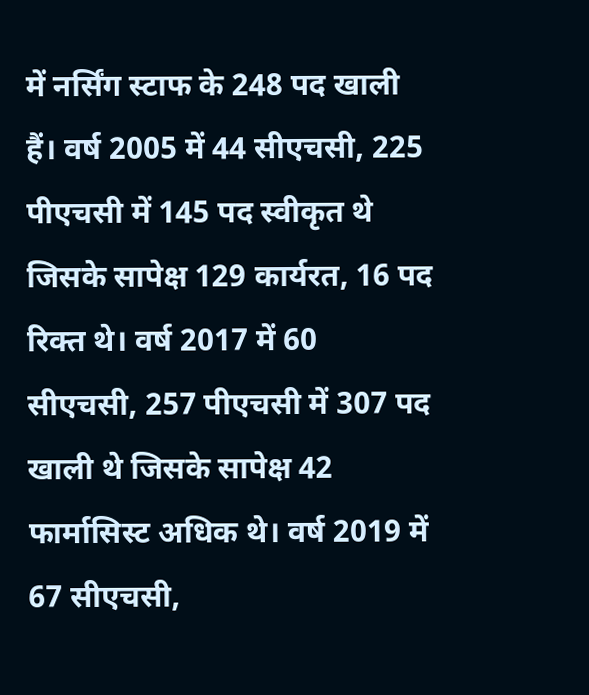में नर्सिंग स्टाफ के 248 पद खाली हैं। वर्ष 2005 में 44 सीएचसी, 225 पीएचसी में 145 पद स्वीकृत थे जिसके सापेक्ष 129 कार्यरत, 16 पद रिक्त थे। वर्ष 2017 में 60 सीएचसी, 257 पीएचसी में 307 पद खाली थे जिसके सापेक्ष 42 फार्मासिस्ट अधिक थे। वर्ष 2019 में 67 सीएचसी,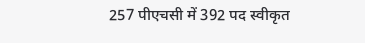257 पीएचसी में 392 पद स्वीकृत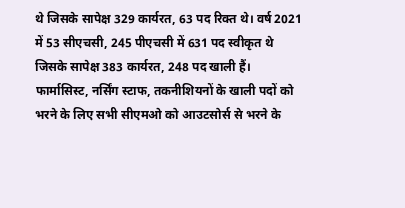थे जिसके सापेक्ष 329 कार्यरत, 63 पद रिक्त थे। वर्ष 2021 में 53 सीएचसी, 245 पीएचसी में 631 पद स्वीकृत थे जिसके सापेक्ष 383 कार्यरत, 248 पद खाली हैं।
फार्मासिस्ट, नर्सिंग स्टाफ, तकनीशियनों के खाली पदों को भरने के लिए सभी सीएमओ को आउटसोर्स से भरने के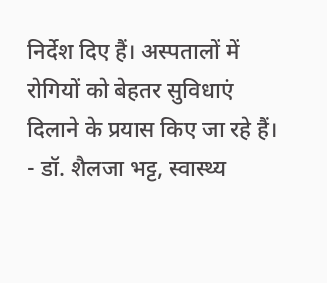निर्देश दिए हैं। अस्पतालों में रोगियों को बेहतर सुविधाएं दिलाने के प्रयास किए जा रहे हैं। - डॉ. शैलजा भट्ट, स्वास्थ्य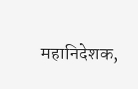महानिदेशक,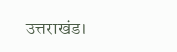उत्तराखंड।